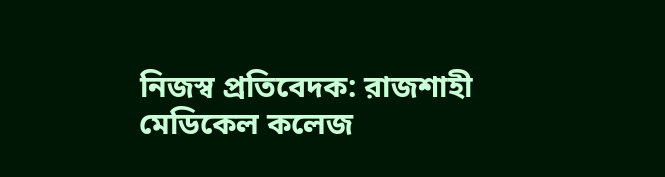নিজস্ব প্রতিবেদক: রাজশাহী মেডিকেল কলেজ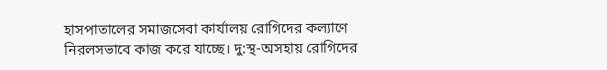হাসপাতালের সমাজসেবা কার্যালয় রোগিদের কল্যাণে নিরলসভাবে কাজ করে যাচ্ছে। দু:স্থ-অসহায় রোগিদের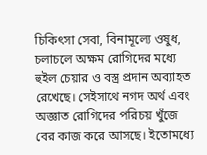চিকিৎসা সেবা, বিনামূল্যে ওষুধ, চলাচলে অক্ষম রোগিদের মধ্যে হুইল চেয়ার ও বস্ত্র প্রদান অব্যাহত রেখেছে। সেইসাথে নগদ অর্থ এবং অজ্ঞাত রোগিদের পরিচয় খুঁজে বের কাজ করে আসছে। ইতোমধ্যে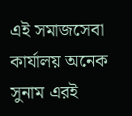এই সমাজসেবা কার্যালয় অনেক সুনাম এরই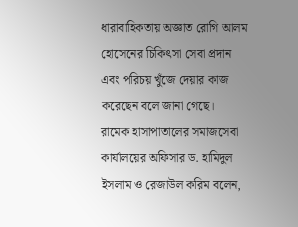ধারাবাহিকতায় অজ্ঞাত রোগি আলম হোসেনের চিকিৎসা সেবা প্রদান এবং পরিচয় খুঁজে দেয়ার কাজ করেছেন বলে জানা গেছে।
রামেক হাসাপাতালের সমাজসেবা কার্যালয়ের অফিসার ড. হামিদুল ইসলাম ও রেজাউল করিম বলেন,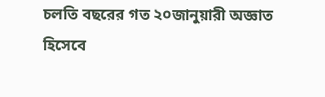চলতি বছরের গত ২০জানুয়ারী অজ্ঞাত হিসেবে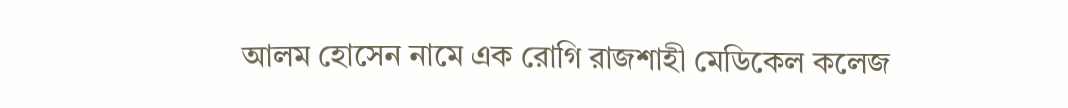আলম হোসেন নামে এক রোগি রাজশাহী মেডিকেল কলেজ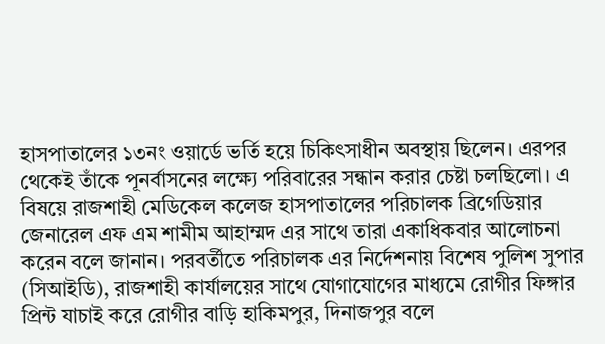হাসপাতালের ১৩নং ওয়ার্ডে ভর্তি হয়ে চিকিৎসাধীন অবস্থায় ছিলেন। এরপর থেকেই তাঁকে পূনর্বাসনের লক্ষ্যে পরিবারের সন্ধান করার চেষ্টা চলছিলো। এ বিষয়ে রাজশাহী মেডিকেল কলেজ হাসপাতালের পরিচালক ব্রিগেডিয়ার জেনারেল এফ এম শামীম আহাম্মদ এর সাথে তারা একাধিকবার আলোচনা করেন বলে জানান। পরবর্তীতে পরিচালক এর নির্দেশনায় বিশেষ পুলিশ সুপার (সিআইডি), রাজশাহী কার্যালয়ের সাথে যোগাযোগের মাধ্যমে রোগীর ফিঙ্গার প্রিন্ট যাচাই করে রোগীর বাড়ি হাকিমপুর, দিনাজপুর বলে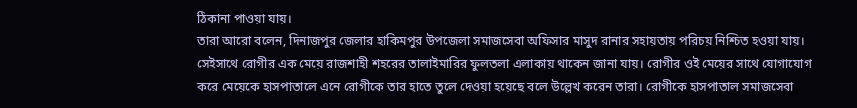ঠিকানা পাওয়া যায়।
তারা আরো বলেন, দিনাজপুর জেলার হাকিমপুর উপজেলা সমাজসেবা অফিসার মাসুদ রানার সহায়তায় পরিচয় নিশ্চিত হওয়া যায়। সেইসাথে রোগীর এক মেয়ে রাজশাহী শহরের তালাইমারির ফুলতলা এলাকায় থাকেন জানা যায়। রোগীর ওই মেয়ের সাথে যোগাযোগ করে মেয়েকে হাসপাতালে এনে রোগীকে তার হাতে তুলে দেওয়া হয়েছে বলে উল্লেখ করেন তারা। রোগীকে হাসপাতাল সমাজসেবা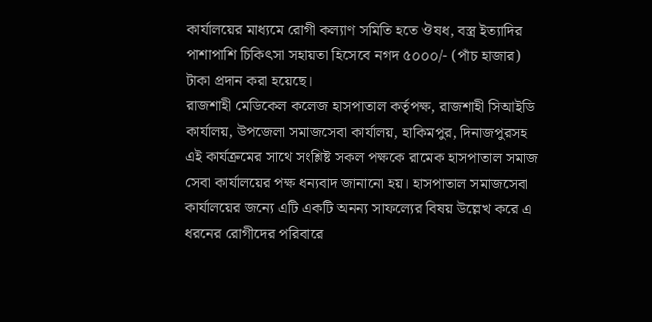কার্যালয়ের মাধ্যমে রোগী কল্যাণ সমিতি হতে ঔষধ, বস্ত্র ইত্যাদির পাশাপাশি চিকিৎসা সহায়তা হিসেবে নগদ ৫০০০/- (পাঁচ হাজার) টাকা প্রদান করা হয়েছে।
রাজশাহী মেডিকেল কলেজ হাসপাতাল কর্তৃপক্ষ, রাজশাহী সিআইডি কার্যালয়, উপজেলা সমাজসেবা কার্যালয়, হাকিমপুর, দিনাজপুরসহ এই কার্যক্রমের সাথে সংশ্লিষ্ট সকল পক্ষকে রামেক হাসপাতাল সমাজ সেবা কার্যালয়ের পক্ষ ধন্যবাদ জানানো হয়। হাসপাতাল সমাজসেবা কার্যালয়ের জন্যে এটি একটি অনন্য সাফল্যের বিষয় উল্লেখ করে এ ধরনের রোগীদের পরিবারে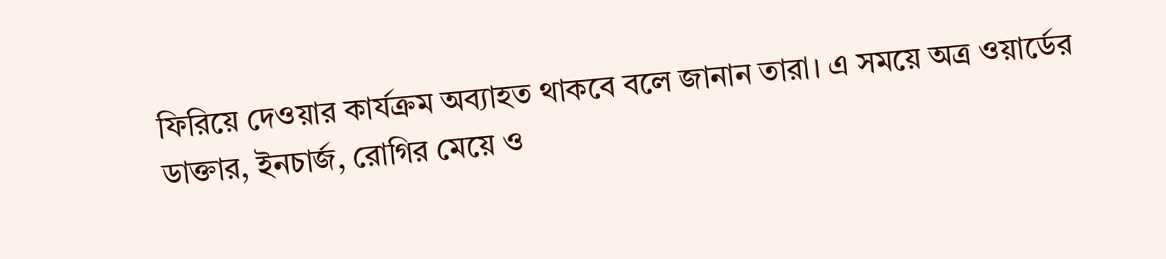ফিরিয়ে দেওয়ার কার্যক্রম অব্যাহত থাকবে বলে জানান তারা। এ সময়ে অত্র ওয়ার্ডের ডাক্তার, ইনচার্জ, রোগির মেয়ে ও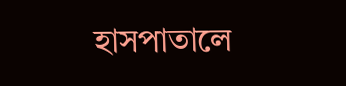হাসপাতালে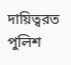দায়িত্বরত পুলিশ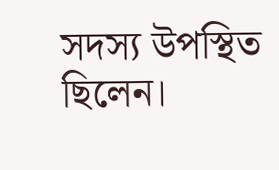সদস্য উপস্থিত ছিলেন।